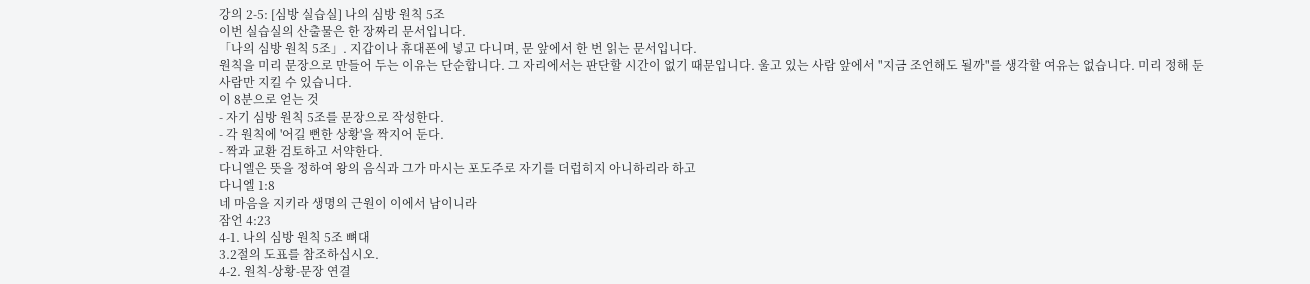강의 2-5: [심방 실습실] 나의 심방 원칙 5조
이번 실습실의 산출물은 한 장짜리 문서입니다.
「나의 심방 원칙 5조」. 지갑이나 휴대폰에 넣고 다니며, 문 앞에서 한 번 읽는 문서입니다.
원칙을 미리 문장으로 만들어 두는 이유는 단순합니다. 그 자리에서는 판단할 시간이 없기 때문입니다. 울고 있는 사람 앞에서 "지금 조언해도 될까"를 생각할 여유는 없습니다. 미리 정해 둔 사람만 지킬 수 있습니다.
이 8분으로 얻는 것
- 자기 심방 원칙 5조를 문장으로 작성한다.
- 각 원칙에 '어길 뻔한 상황'을 짝지어 둔다.
- 짝과 교환 검토하고 서약한다.
다니엘은 뜻을 정하여 왕의 음식과 그가 마시는 포도주로 자기를 더럽히지 아니하리라 하고
다니엘 1:8
네 마음을 지키라 생명의 근원이 이에서 남이니라
잠언 4:23
4-1. 나의 심방 원칙 5조 뼈대
3.2절의 도표를 참조하십시오.
4-2. 원칙-상황-문장 연결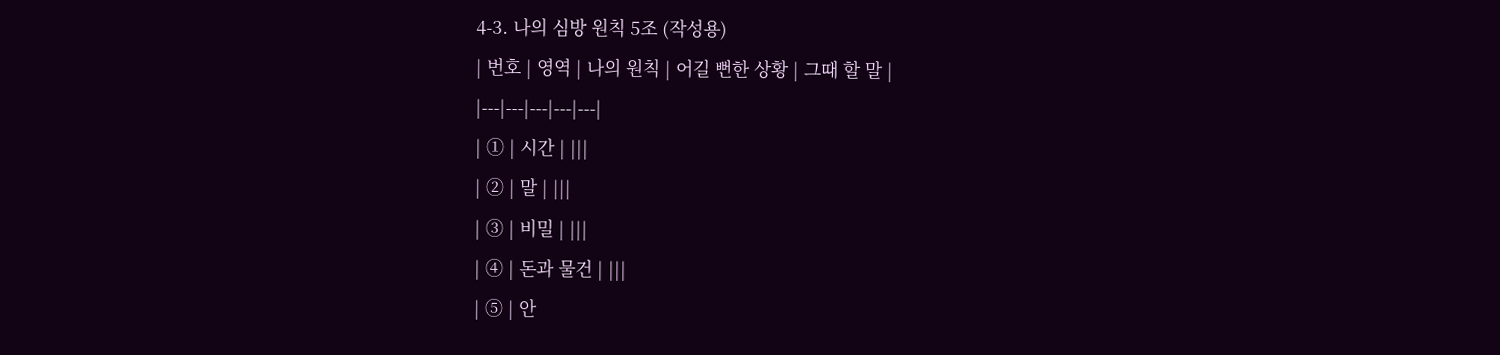4-3. 나의 심방 원칙 5조 (작성용)
| 번호 | 영역 | 나의 원칙 | 어길 뻔한 상황 | 그때 할 말 |
|---|---|---|---|---|
| ① | 시간 | |||
| ② | 말 | |||
| ③ | 비밀 | |||
| ④ | 돈과 물건 | |||
| ⑤ | 안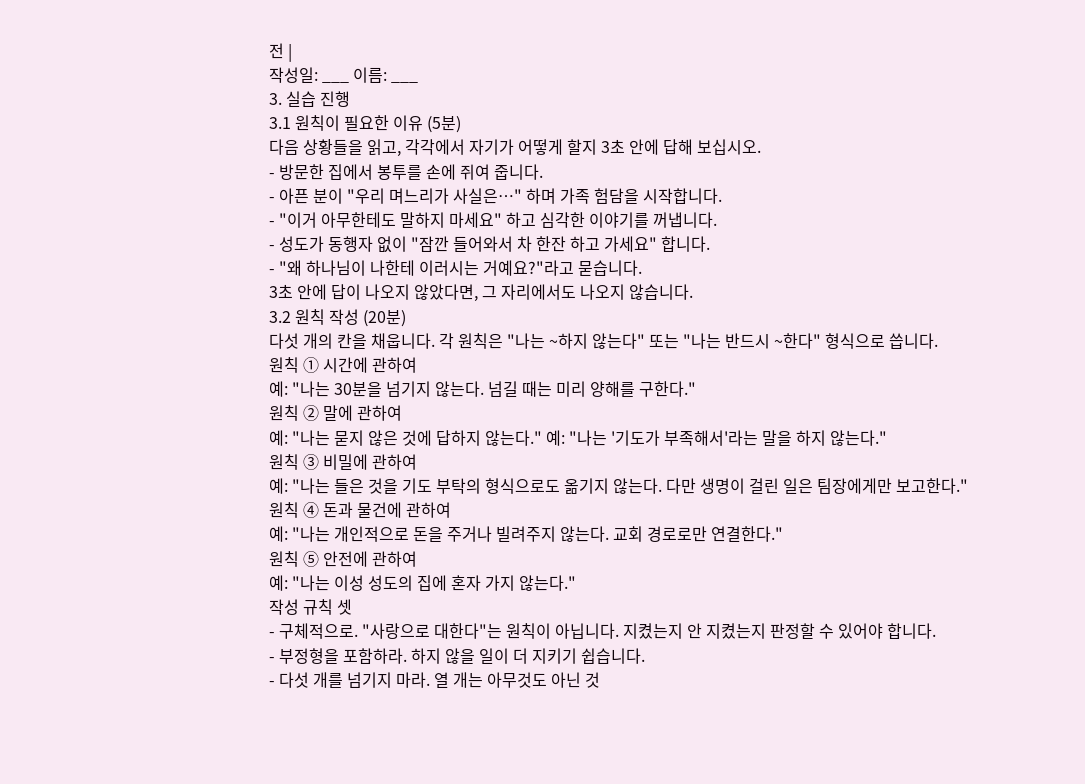전 |
작성일: ___ 이름: ___
3. 실습 진행
3.1 원칙이 필요한 이유 (5분)
다음 상황들을 읽고, 각각에서 자기가 어떻게 할지 3초 안에 답해 보십시오.
- 방문한 집에서 봉투를 손에 쥐여 줍니다.
- 아픈 분이 "우리 며느리가 사실은…" 하며 가족 험담을 시작합니다.
- "이거 아무한테도 말하지 마세요" 하고 심각한 이야기를 꺼냅니다.
- 성도가 동행자 없이 "잠깐 들어와서 차 한잔 하고 가세요" 합니다.
- "왜 하나님이 나한테 이러시는 거예요?"라고 묻습니다.
3초 안에 답이 나오지 않았다면, 그 자리에서도 나오지 않습니다.
3.2 원칙 작성 (20분)
다섯 개의 칸을 채웁니다. 각 원칙은 "나는 ~하지 않는다" 또는 "나는 반드시 ~한다" 형식으로 씁니다.
원칙 ① 시간에 관하여
예: "나는 30분을 넘기지 않는다. 넘길 때는 미리 양해를 구한다."
원칙 ② 말에 관하여
예: "나는 묻지 않은 것에 답하지 않는다." 예: "나는 '기도가 부족해서'라는 말을 하지 않는다."
원칙 ③ 비밀에 관하여
예: "나는 들은 것을 기도 부탁의 형식으로도 옮기지 않는다. 다만 생명이 걸린 일은 팀장에게만 보고한다."
원칙 ④ 돈과 물건에 관하여
예: "나는 개인적으로 돈을 주거나 빌려주지 않는다. 교회 경로로만 연결한다."
원칙 ⑤ 안전에 관하여
예: "나는 이성 성도의 집에 혼자 가지 않는다."
작성 규칙 셋
- 구체적으로. "사랑으로 대한다"는 원칙이 아닙니다. 지켰는지 안 지켰는지 판정할 수 있어야 합니다.
- 부정형을 포함하라. 하지 않을 일이 더 지키기 쉽습니다.
- 다섯 개를 넘기지 마라. 열 개는 아무것도 아닌 것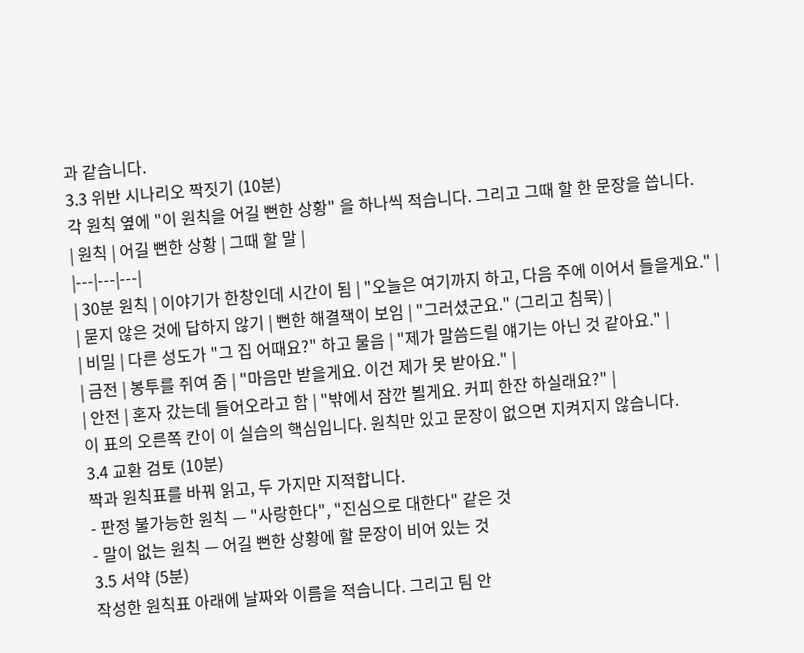과 같습니다.
3.3 위반 시나리오 짝짓기 (10분)
각 원칙 옆에 "이 원칙을 어길 뻔한 상황" 을 하나씩 적습니다. 그리고 그때 할 한 문장을 씁니다.
| 원칙 | 어길 뻔한 상황 | 그때 할 말 |
|---|---|---|
| 30분 원칙 | 이야기가 한창인데 시간이 됨 | "오늘은 여기까지 하고, 다음 주에 이어서 들을게요." |
| 묻지 않은 것에 답하지 않기 | 뻔한 해결책이 보임 | "그러셨군요." (그리고 침묵) |
| 비밀 | 다른 성도가 "그 집 어때요?" 하고 물음 | "제가 말씀드릴 얘기는 아닌 것 같아요." |
| 금전 | 봉투를 쥐여 줌 | "마음만 받을게요. 이건 제가 못 받아요." |
| 안전 | 혼자 갔는데 들어오라고 함 | "밖에서 잠깐 뵐게요. 커피 한잔 하실래요?" |
이 표의 오른쪽 칸이 이 실습의 핵심입니다. 원칙만 있고 문장이 없으면 지켜지지 않습니다.
3.4 교환 검토 (10분)
짝과 원칙표를 바꿔 읽고, 두 가지만 지적합니다.
- 판정 불가능한 원칙 — "사랑한다", "진심으로 대한다" 같은 것
- 말이 없는 원칙 — 어길 뻔한 상황에 할 문장이 비어 있는 것
3.5 서약 (5분)
작성한 원칙표 아래에 날짜와 이름을 적습니다. 그리고 팀 안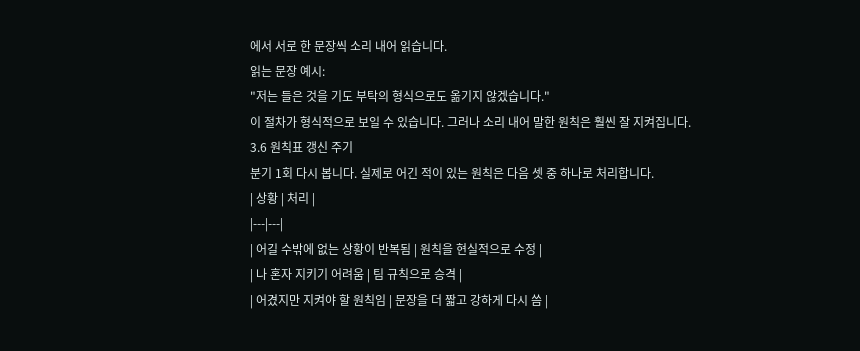에서 서로 한 문장씩 소리 내어 읽습니다.
읽는 문장 예시:
"저는 들은 것을 기도 부탁의 형식으로도 옮기지 않겠습니다."
이 절차가 형식적으로 보일 수 있습니다. 그러나 소리 내어 말한 원칙은 훨씬 잘 지켜집니다.
3.6 원칙표 갱신 주기
분기 1회 다시 봅니다. 실제로 어긴 적이 있는 원칙은 다음 셋 중 하나로 처리합니다.
| 상황 | 처리 |
|---|---|
| 어길 수밖에 없는 상황이 반복됨 | 원칙을 현실적으로 수정 |
| 나 혼자 지키기 어려움 | 팀 규칙으로 승격 |
| 어겼지만 지켜야 할 원칙임 | 문장을 더 짧고 강하게 다시 씀 |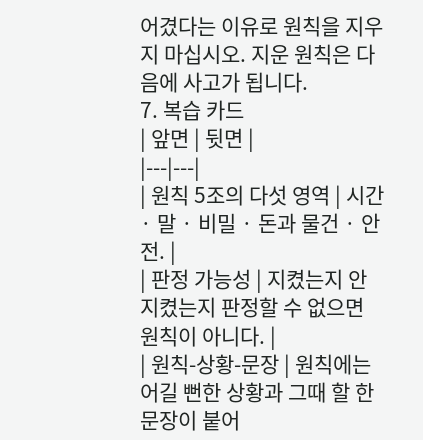어겼다는 이유로 원칙을 지우지 마십시오. 지운 원칙은 다음에 사고가 됩니다.
7. 복습 카드
| 앞면 | 뒷면 |
|---|---|
| 원칙 5조의 다섯 영역 | 시간 · 말 · 비밀 · 돈과 물건 · 안전. |
| 판정 가능성 | 지켰는지 안 지켰는지 판정할 수 없으면 원칙이 아니다. |
| 원칙-상황-문장 | 원칙에는 어길 뻔한 상황과 그때 할 한 문장이 붙어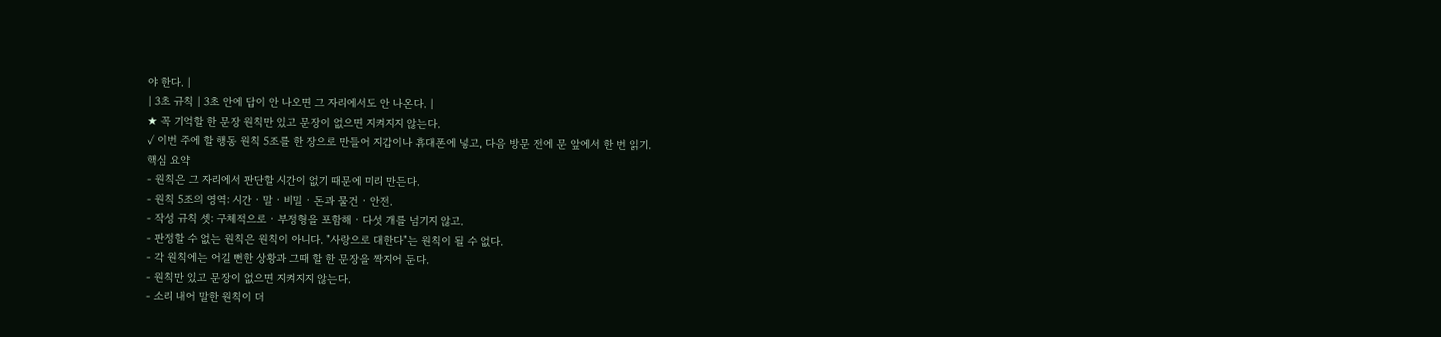야 한다. |
| 3초 규칙 | 3초 안에 답이 안 나오면 그 자리에서도 안 나온다. |
★ 꼭 기억할 한 문장 원칙만 있고 문장이 없으면 지켜지지 않는다.
✓ 이번 주에 할 행동 원칙 5조를 한 장으로 만들어 지갑이나 휴대폰에 넣고, 다음 방문 전에 문 앞에서 한 번 읽기.
핵심 요약
- 원칙은 그 자리에서 판단할 시간이 없기 때문에 미리 만든다.
- 원칙 5조의 영역: 시간 · 말 · 비밀 · 돈과 물건 · 안전.
- 작성 규칙 셋: 구체적으로 · 부정형을 포함해 · 다섯 개를 넘기지 않고.
- 판정할 수 없는 원칙은 원칙이 아니다. "사랑으로 대한다"는 원칙이 될 수 없다.
- 각 원칙에는 어길 뻔한 상황과 그때 할 한 문장을 짝지어 둔다.
- 원칙만 있고 문장이 없으면 지켜지지 않는다.
- 소리 내어 말한 원칙이 더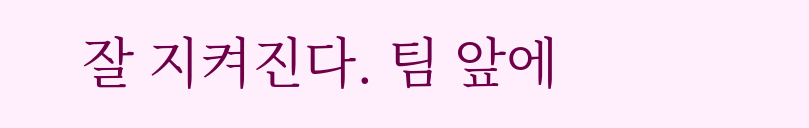잘 지켜진다. 팀 앞에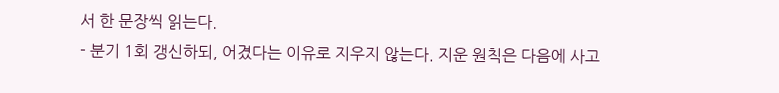서 한 문장씩 읽는다.
- 분기 1회 갱신하되, 어겼다는 이유로 지우지 않는다. 지운 원칙은 다음에 사고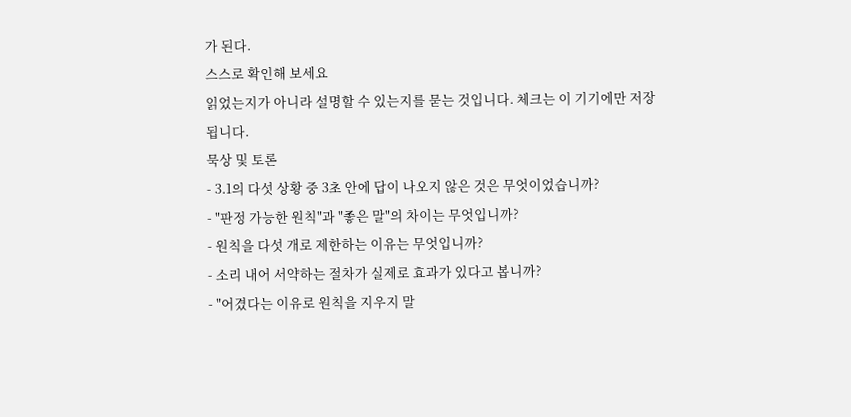가 된다.
스스로 확인해 보세요
읽었는지가 아니라 설명할 수 있는지를 묻는 것입니다. 체크는 이 기기에만 저장됩니다.
묵상 및 토론
- 3.1의 다섯 상황 중 3초 안에 답이 나오지 않은 것은 무엇이었습니까?
- "판정 가능한 원칙"과 "좋은 말"의 차이는 무엇입니까?
- 원칙을 다섯 개로 제한하는 이유는 무엇입니까?
- 소리 내어 서약하는 절차가 실제로 효과가 있다고 봅니까?
- "어겼다는 이유로 원칙을 지우지 말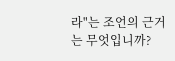라"는 조언의 근거는 무엇입니까?